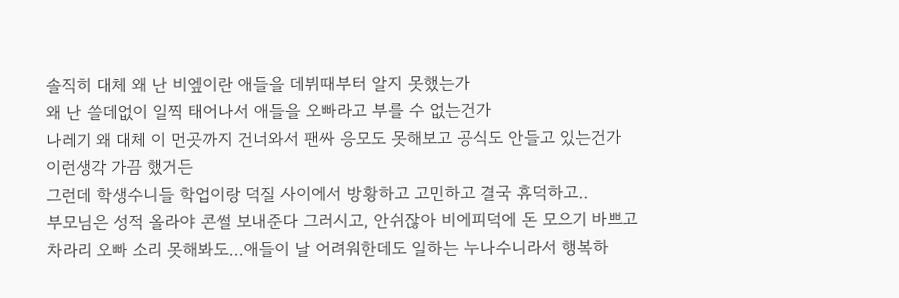솔직히 대체 왜 난 비엪이란 애들을 데뷔때부터 알지 못했는가
왜 난 쓸데없이 일찍 태어나서 애들을 오빠라고 부를 수 없는건가
나레기 왜 대체 이 먼곳까지 건너와서 팬싸 응모도 못해보고 공식도 안들고 있는건가
이런생각 가끔 했거든
그런데 학생수니들 학업이랑 덕질 사이에서 방황하고 고민하고 결국 휴덕하고..
부모님은 성적 올라야 콘썰 보내준다 그러시고, 안쉬잖아 비에피덕에 돈 모으기 바쁘고
차라리 오빠 소리 못해봐도...애들이 날 어려워한데도 일하는 누나수니라서 행복하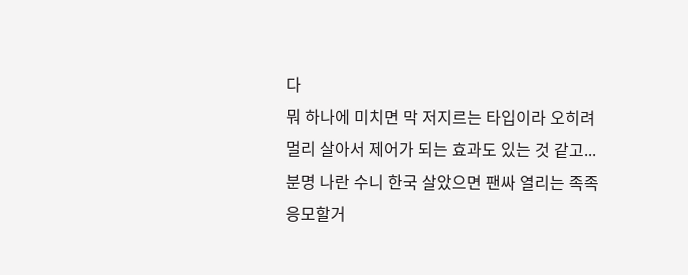다
뭐 하나에 미치면 막 저지르는 타입이라 오히려 멀리 살아서 제어가 되는 효과도 있는 것 같고... 분명 나란 수니 한국 살았으면 팬싸 열리는 족족 응모할거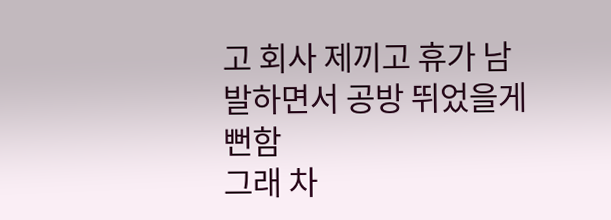고 회사 제끼고 휴가 남발하면서 공방 뛰었을게 뻔함
그래 차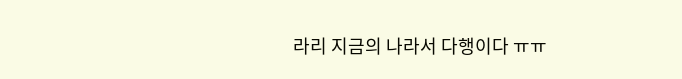라리 지금의 나라서 다행이다 ㅠㅠ